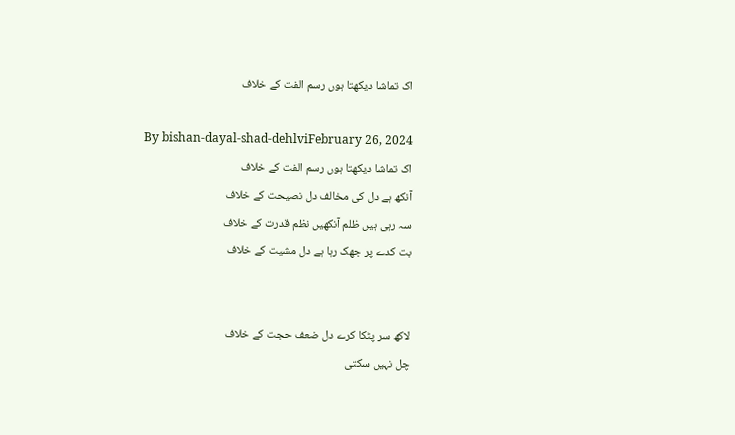اک تماشا دیکھتا ہوں رسم الفت کے خلاف

By bishan-dayal-shad-dehlviFebruary 26, 2024
اک تماشا دیکھتا ہوں رسم الفت کے خلاف
آنکھ ہے دل کی مخالف دل نصیحت کے خلاف
سہ رہی ہیں ظلم آنکھیں نظم قدرت کے خلاف
بت کدے پر جھک رہا ہے دل مشیت کے خلاف


لاکھ سر پٹکا کرے دل ضعف حجت کے خلاف
چل نہیں سکتی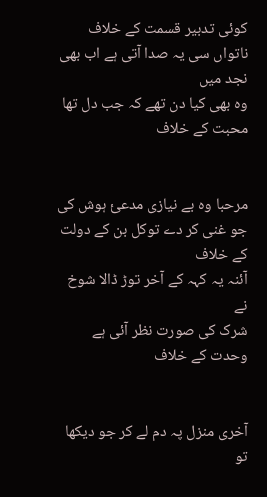کوئی تدبیر قسمت کے خلاف
ناتواں سی یہ صدا آتی ہے اب بھی نجد میں
وہ بھی کیا دن تھے کہ جب دل تھا محبت کے خلاف


مرحبا وہ بے نیازی مدعیٔ ہوش کی
جو غنی کر دے توکل بن کے دولت کے خلاف
آئنہ یہ کہہ کے آخر توڑ ڈالا شوخ نے
شرک کی صورت نظر آئی ہے وحدت کے خلاف


آخری منزل پہ دم لے کر جو دیکھا تو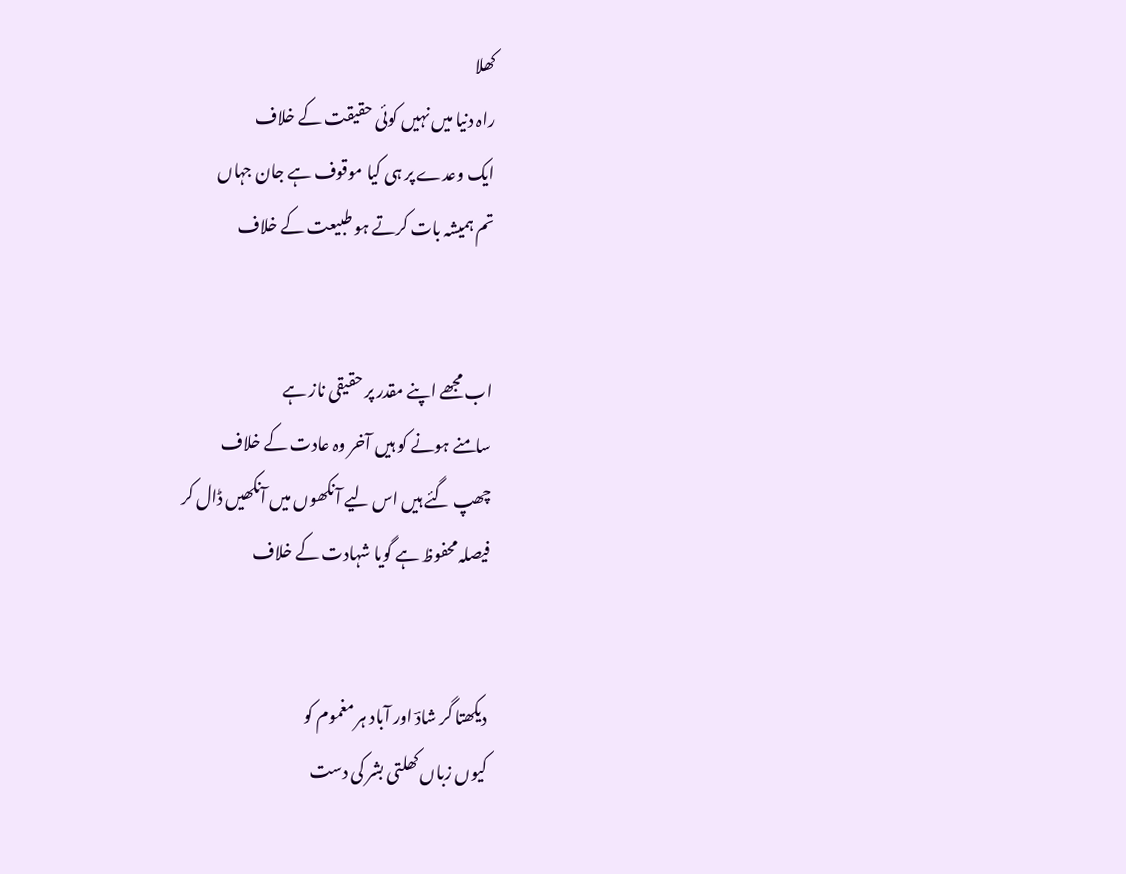کھلا
راہ دنیا میں نہیں کوئی حقیقت کے خلاف
ایک وعدے پر ہی کیا موقوف ہے جان جہاں
تم ہمیشہ بات کرتے ہو طبیعت کے خلاف


اب مجھے اپنے مقدر پر حقیقی ناز ہے
سامنے ہونے کو ہیں آخر وہ عادت کے خلاف
چھپ گئے ہیں اس لیے آنکھوں میں آنکھیں ڈال کر
فیصلہ محفوظ ہے گویا شہادت کے خلاف


دیکھتا گر شادؔ اور آباد ہر مغموم کو
کیوں زباں کھلتی بشر کی دست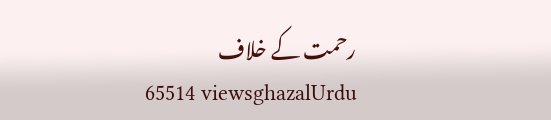رحمت کے خلاف
65514 viewsghazalUrdu